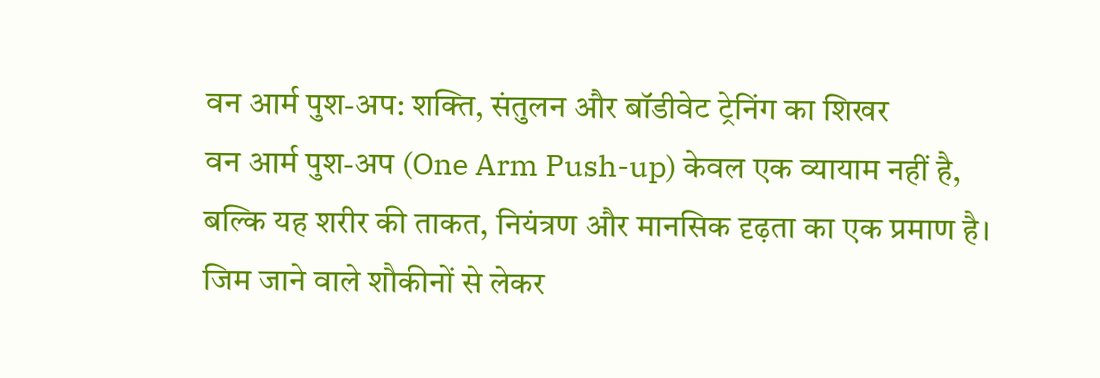वन आर्म पुश-अप: शक्ति, संतुलन और बॉडीवेट ट्रेनिंग का शिखर
वन आर्म पुश-अप (One Arm Push-up) केवल एक व्यायाम नहीं है, बल्कि यह शरीर की ताकत, नियंत्रण और मानसिक दृढ़ता का एक प्रमाण है। जिम जाने वाले शौकीनों से लेकर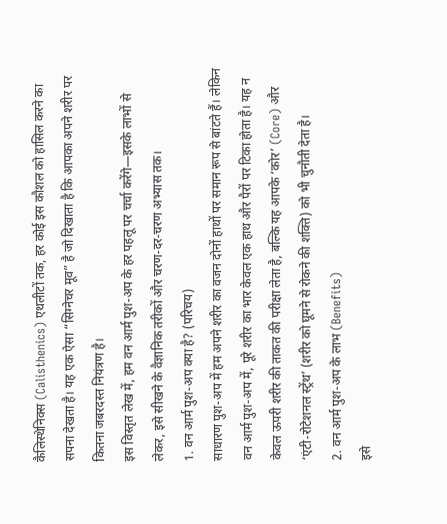कैलिस्थेनिक्स (Calisthenics) एथलीटों तक, हर कोई इस कौशल को हासिल करने का सपना देखता है। यह एक ऐसा “सिग्नेचर मूव” है जो दिखाता है कि आपका अपने शरीर पर कितना जबरदस्त नियंत्रण है।
इस विस्तृत लेख में, हम वन आर्म पुश-अप के हर पहलू पर चर्चा करेंगे—इसके लाभों से लेकर, इसे सीखने के वैज्ञानिक तरीकों और चरण-दर-चरण अभ्यास तक।
1. वन आर्म पुश-अप क्या है? (परिचय)
साधारण पुश-अप में हम अपने शरीर का वजन दोनों हाथों पर समान रूप से बांटते हैं। लेकिन वन आर्म पुश-अप में, पूरे शरीर का भार केवल एक हाथ और पैरों पर टिका होता है। यह न केवल ऊपरी शरीर की ताकत की परीक्षा लेता है, बल्कि यह आपके ‘कोर’ (Core) और ‘एंटी-रोटेशनल स्ट्रेंथ’ (शरीर को घूमने से रोकने की शक्ति) को भी चुनौती देता है।
2. वन आर्म पुश-अप के लाभ (Benefits)
इसे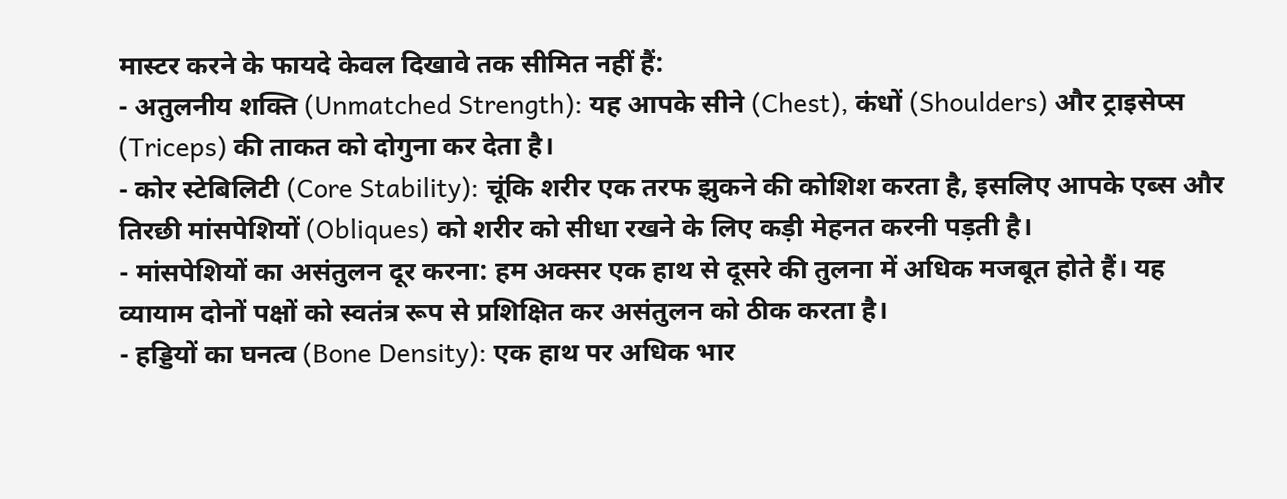मास्टर करने के फायदे केवल दिखावे तक सीमित नहीं हैं:
- अतुलनीय शक्ति (Unmatched Strength): यह आपके सीने (Chest), कंधों (Shoulders) और ट्राइसेप्स (Triceps) की ताकत को दोगुना कर देता है।
- कोर स्टेबिलिटी (Core Stability): चूंकि शरीर एक तरफ झुकने की कोशिश करता है, इसलिए आपके एब्स और तिरछी मांसपेशियों (Obliques) को शरीर को सीधा रखने के लिए कड़ी मेहनत करनी पड़ती है।
- मांसपेशियों का असंतुलन दूर करना: हम अक्सर एक हाथ से दूसरे की तुलना में अधिक मजबूत होते हैं। यह व्यायाम दोनों पक्षों को स्वतंत्र रूप से प्रशिक्षित कर असंतुलन को ठीक करता है।
- हड्डियों का घनत्व (Bone Density): एक हाथ पर अधिक भार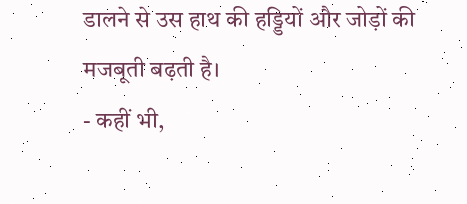डालने से उस हाथ की हड्डियों और जोड़ों की मजबूती बढ़ती है।
- कहीं भी,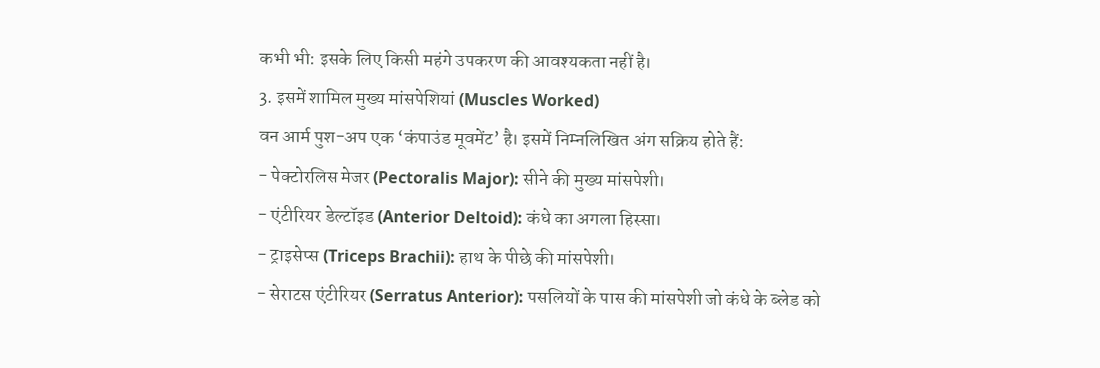कभी भी: इसके लिए किसी महंगे उपकरण की आवश्यकता नहीं है।
3. इसमें शामिल मुख्य मांसपेशियां (Muscles Worked)
वन आर्म पुश-अप एक ‘कंपाउंड मूवमेंट’ है। इसमें निम्नलिखित अंग सक्रिय होते हैं:
- पेक्टोरलिस मेजर (Pectoralis Major): सीने की मुख्य मांसपेशी।
- एंटीरियर डेल्टॉइड (Anterior Deltoid): कंधे का अगला हिस्सा।
- ट्राइसेप्स (Triceps Brachii): हाथ के पीछे की मांसपेशी।
- सेराटस एंटीरियर (Serratus Anterior): पसलियों के पास की मांसपेशी जो कंधे के ब्लेड को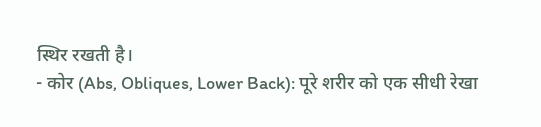स्थिर रखती है।
- कोर (Abs, Obliques, Lower Back): पूरे शरीर को एक सीधी रेखा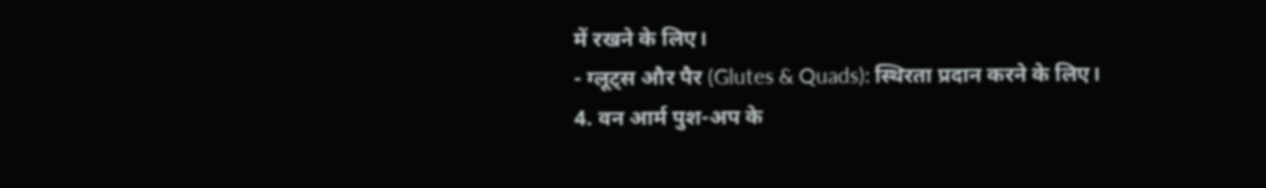में रखने के लिए।
- ग्लूट्स और पैर (Glutes & Quads): स्थिरता प्रदान करने के लिए।
4. वन आर्म पुश-अप के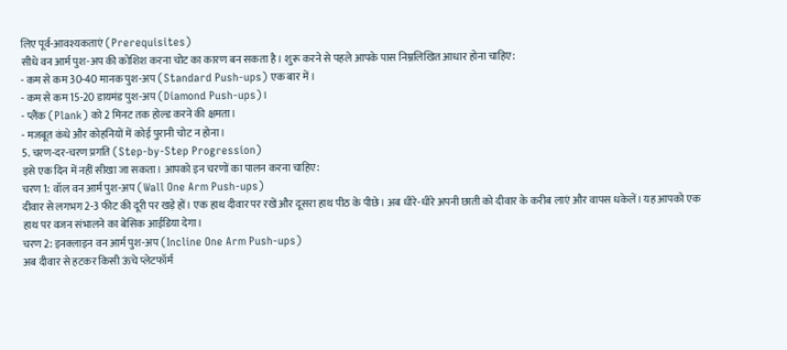लिए पूर्व-आवश्यकताएं (Prerequisites)
सीधे वन आर्म पुश-अप की कोशिश करना चोट का कारण बन सकता है। शुरू करने से पहले आपके पास निम्नलिखित आधार होना चाहिए:
- कम से कम 30-40 मानक पुश-अप (Standard Push-ups) एक बार में।
- कम से कम 15-20 डायमंड पुश-अप (Diamond Push-ups)।
- प्लैंक (Plank) को 2 मिनट तक होल्ड करने की क्षमता।
- मजबूत कंधे और कोहनियों में कोई पुरानी चोट न होना।
5. चरण-दर-चरण प्रगति (Step-by-Step Progression)
इसे एक दिन में नहीं सीखा जा सकता। आपको इन चरणों का पालन करना चाहिए:
चरण 1: वॉल वन आर्म पुश-अप (Wall One Arm Push-ups)
दीवार से लगभग 2-3 फीट की दूरी पर खड़े हों। एक हाथ दीवार पर रखें और दूसरा हाथ पीठ के पीछे। अब धीरे-धीरे अपनी छाती को दीवार के करीब लाएं और वापस धकेलें। यह आपको एक हाथ पर वजन संभालने का बेसिक आईडिया देगा।
चरण 2: इनक्लाइन वन आर्म पुश-अप (Incline One Arm Push-ups)
अब दीवार से हटकर किसी ऊंचे प्लेटफॉर्म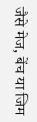जैसे मेज, बेंच या जिम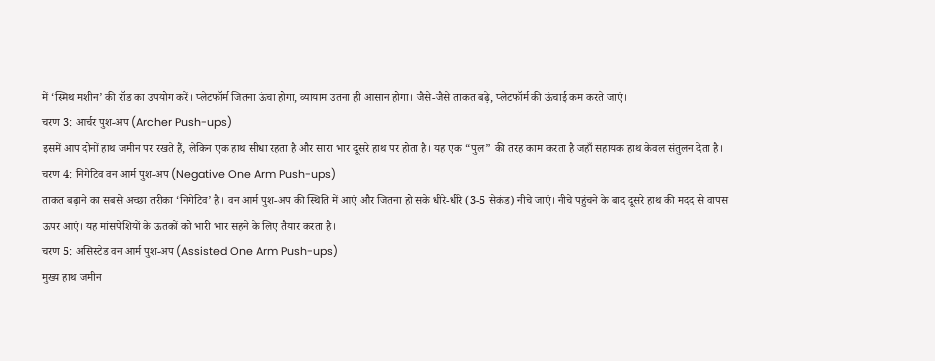में ‘स्मिथ मशीन’ की रॉड का उपयोग करें। प्लेटफॉर्म जितना ऊंचा होगा, व्यायाम उतना ही आसान होगा। जैसे-जैसे ताकत बढ़े, प्लेटफॉर्म की ऊंचाई कम करते जाएं।
चरण 3: आर्चर पुश-अप (Archer Push-ups)
इसमें आप दोनों हाथ जमीन पर रखते हैं, लेकिन एक हाथ सीधा रहता है और सारा भार दूसरे हाथ पर होता है। यह एक “पुल” की तरह काम करता है जहाँ सहायक हाथ केवल संतुलन देता है।
चरण 4: निगेटिव वन आर्म पुश-अप (Negative One Arm Push-ups)
ताकत बढ़ाने का सबसे अच्छा तरीका ‘निगेटिव’ है। वन आर्म पुश-अप की स्थिति में आएं और जितना हो सके धीरे-धीरे (3-5 सेकंड) नीचे जाएं। नीचे पहुंचने के बाद दूसरे हाथ की मदद से वापस ऊपर आएं। यह मांसपेशियों के ऊतकों को भारी भार सहने के लिए तैयार करता है।
चरण 5: असिस्टेड वन आर्म पुश-अप (Assisted One Arm Push-ups)
मुख्य हाथ जमीन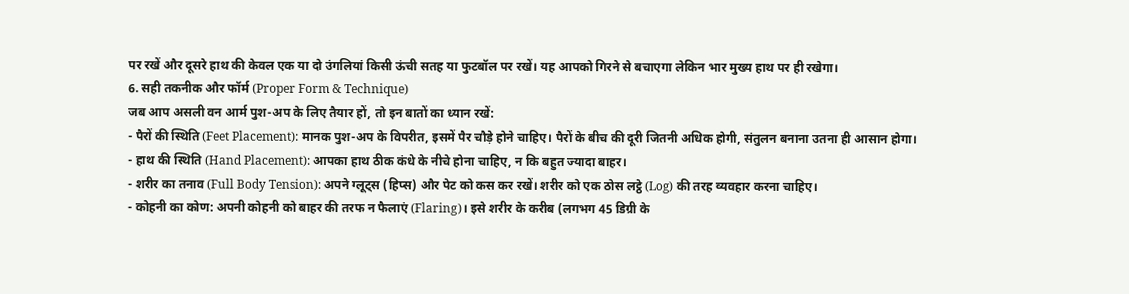पर रखें और दूसरे हाथ की केवल एक या दो उंगलियां किसी ऊंची सतह या फुटबॉल पर रखें। यह आपको गिरने से बचाएगा लेकिन भार मुख्य हाथ पर ही रखेगा।
6. सही तकनीक और फॉर्म (Proper Form & Technique)
जब आप असली वन आर्म पुश-अप के लिए तैयार हों, तो इन बातों का ध्यान रखें:
- पैरों की स्थिति (Feet Placement): मानक पुश-अप के विपरीत, इसमें पैर चौड़े होने चाहिए। पैरों के बीच की दूरी जितनी अधिक होगी, संतुलन बनाना उतना ही आसान होगा।
- हाथ की स्थिति (Hand Placement): आपका हाथ ठीक कंधे के नीचे होना चाहिए, न कि बहुत ज्यादा बाहर।
- शरीर का तनाव (Full Body Tension): अपने ग्लूट्स (हिप्स) और पेट को कस कर रखें। शरीर को एक ठोस लट्ठे (Log) की तरह व्यवहार करना चाहिए।
- कोहनी का कोण: अपनी कोहनी को बाहर की तरफ न फैलाएं (Flaring)। इसे शरीर के करीब (लगभग 45 डिग्री के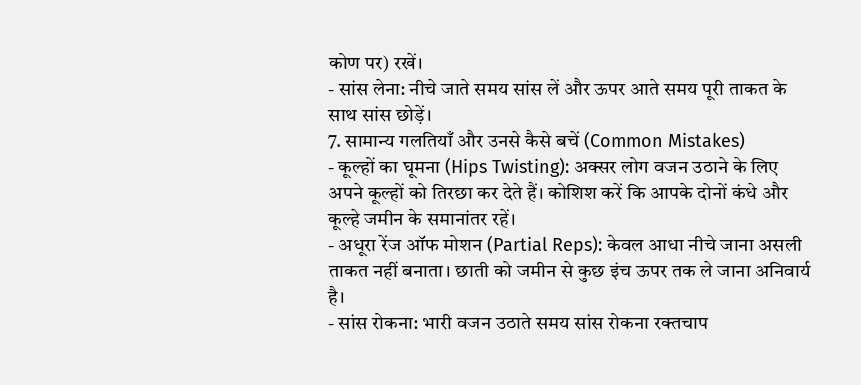कोण पर) रखें।
- सांस लेना: नीचे जाते समय सांस लें और ऊपर आते समय पूरी ताकत के साथ सांस छोड़ें।
7. सामान्य गलतियाँ और उनसे कैसे बचें (Common Mistakes)
- कूल्हों का घूमना (Hips Twisting): अक्सर लोग वजन उठाने के लिए अपने कूल्हों को तिरछा कर देते हैं। कोशिश करें कि आपके दोनों कंधे और कूल्हे जमीन के समानांतर रहें।
- अधूरा रेंज ऑफ मोशन (Partial Reps): केवल आधा नीचे जाना असली ताकत नहीं बनाता। छाती को जमीन से कुछ इंच ऊपर तक ले जाना अनिवार्य है।
- सांस रोकना: भारी वजन उठाते समय सांस रोकना रक्तचाप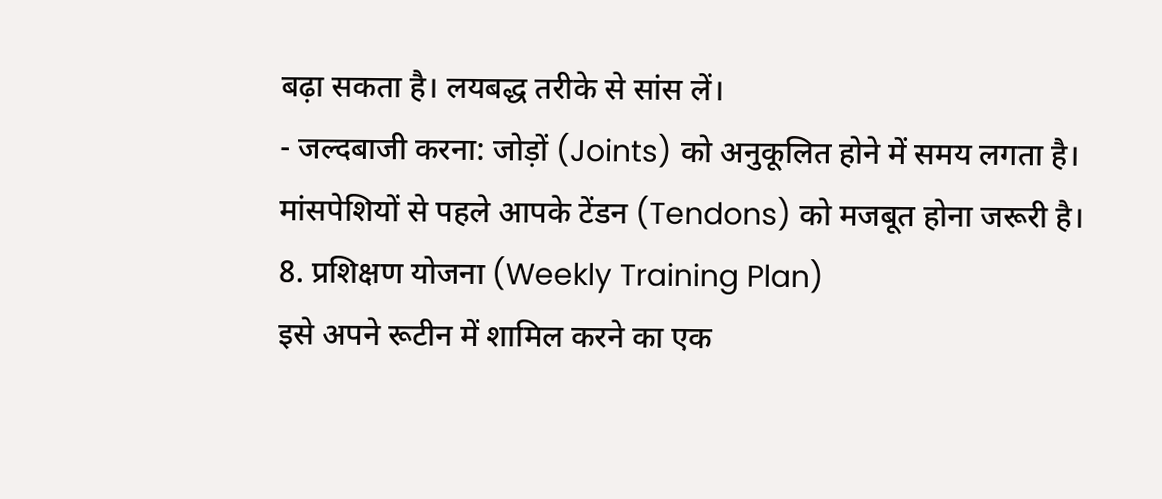बढ़ा सकता है। लयबद्ध तरीके से सांस लें।
- जल्दबाजी करना: जोड़ों (Joints) को अनुकूलित होने में समय लगता है। मांसपेशियों से पहले आपके टेंडन (Tendons) को मजबूत होना जरूरी है।
8. प्रशिक्षण योजना (Weekly Training Plan)
इसे अपने रूटीन में शामिल करने का एक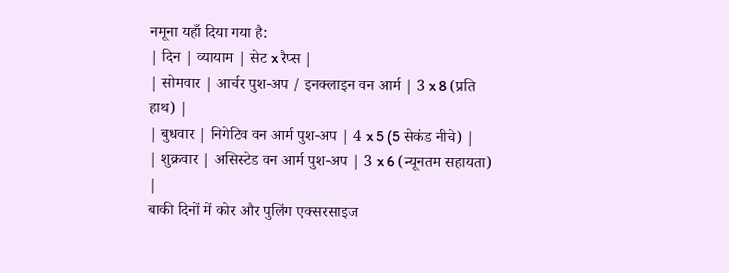नमूना यहाँ दिया गया है:
| दिन | व्यायाम | सेट x रैप्स |
| सोमवार | आर्चर पुश-अप / इनक्लाइन वन आर्म | 3 x 8 (प्रति हाथ) |
| बुधवार | निगेटिव वन आर्म पुश-अप | 4 x 5 (5 सेकंड नीचे) |
| शुक्रवार | असिस्टेड वन आर्म पुश-अप | 3 x 6 (न्यूनतम सहायता) |
बाकी दिनों में कोर और पुलिंग एक्सरसाइज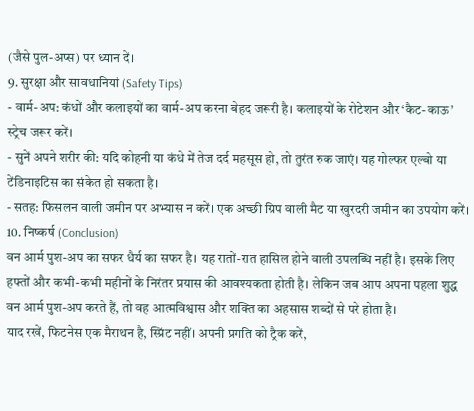(जैसे पुल-अप्स) पर ध्यान दें।
9. सुरक्षा और सावधानियां (Safety Tips)
- वार्म-अप: कंधों और कलाइयों का वार्म-अप करना बेहद जरूरी है। कलाइयों के रोटेशन और ‘कैट-काऊ’ स्ट्रेच जरूर करें।
- सुनें अपने शरीर की: यदि कोहनी या कंधे में तेज दर्द महसूस हो, तो तुरंत रुक जाएं। यह गोल्फर एल्बो या टेंडिनाइटिस का संकेत हो सकता है।
- सतह: फिसलन वाली जमीन पर अभ्यास न करें। एक अच्छी ग्रिप वाली मैट या खुरदरी जमीन का उपयोग करें।
10. निष्कर्ष (Conclusion)
वन आर्म पुश-अप का सफर धैर्य का सफर है। यह रातों-रात हासिल होने वाली उपलब्धि नहीं है। इसके लिए हफ्तों और कभी-कभी महीनों के निरंतर प्रयास की आवश्यकता होती है। लेकिन जब आप अपना पहला शुद्ध वन आर्म पुश-अप करते हैं, तो वह आत्मविश्वास और शक्ति का अहसास शब्दों से परे होता है।
याद रखें, फिटनेस एक मैराथन है, स्प्रिंट नहीं। अपनी प्रगति को ट्रैक करें,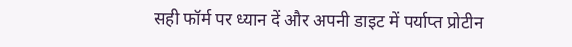सही फॉर्म पर ध्यान दें और अपनी डाइट में पर्याप्त प्रोटीन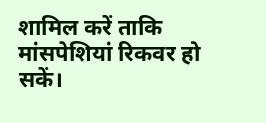शामिल करें ताकि मांसपेशियां रिकवर हो सकें।